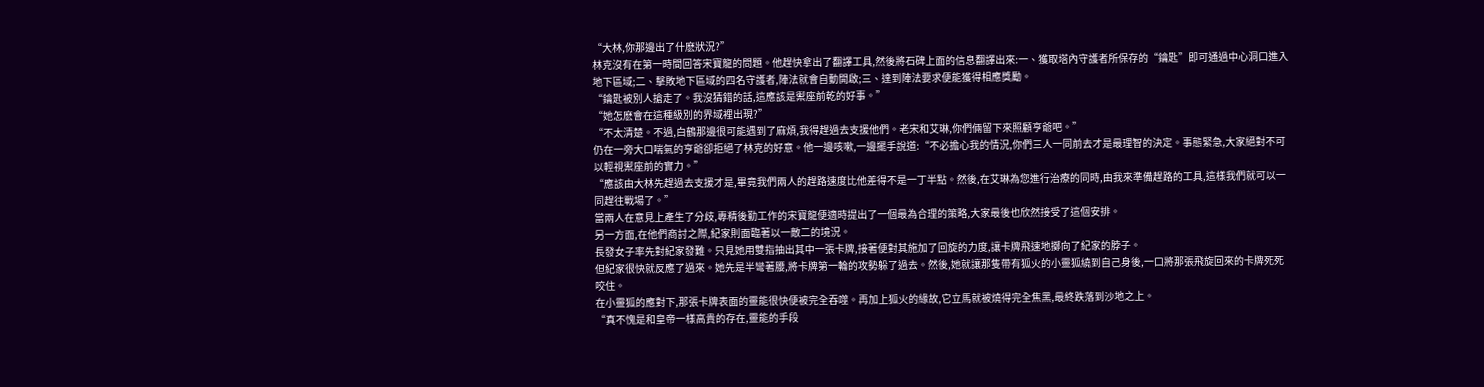“大林,你那邊出了什麽狀況?”
林克沒有在第一時間回答宋寶龍的問題。他趕快拿出了翻譯工具,然後將石碑上面的信息翻譯出來:一、獲取塔內守護者所保存的“鑰匙”即可通過中心洞口進入地下區域;二、擊敗地下區域的四名守護者,陣法就會自動開啟;三、達到陣法要求便能獲得相應獎勵。
“鑰匙被別人搶走了。我沒猜錯的話,這應該是禦座前乾的好事。”
“她怎麽會在這種級別的界域裡出現?”
“不太清楚。不過,白鶴那邊很可能遇到了麻煩,我得趕過去支援他們。老宋和艾琳,你們倆留下來照顧亨爺吧。”
仍在一旁大口喘氣的亨爺卻拒絕了林克的好意。他一邊咳嗽,一邊擺手說道:“不必擔心我的情況,你們三人一同前去才是最理智的決定。事態緊急,大家絕對不可以輕視禦座前的實力。”
“應該由大林先趕過去支援才是,畢竟我們兩人的趕路速度比他差得不是一丁半點。然後,在艾琳為您進行治療的同時,由我來準備趕路的工具,這樣我們就可以一同趕往戰場了。”
當兩人在意見上產生了分歧,專精後勤工作的宋寶龍便適時提出了一個最為合理的策略,大家最後也欣然接受了這個安排。
另一方面,在他們商討之際,紀家則面臨著以一敵二的境況。
長發女子率先對紀家發難。只見她用雙指抽出其中一張卡牌,接著便對其施加了回旋的力度,讓卡牌飛速地擲向了紀家的脖子。
但紀家很快就反應了過來。她先是半彎著腰,將卡牌第一輪的攻勢躲了過去。然後,她就讓那隻帶有狐火的小靈狐繞到自己身後,一口將那張飛旋回來的卡牌死死咬住。
在小靈狐的應對下,那張卡牌表面的靈能很快便被完全吞噬。再加上狐火的緣故,它立馬就被燒得完全焦黑,最終跌落到沙地之上。
“真不愧是和皇帝一樣高貴的存在,靈能的手段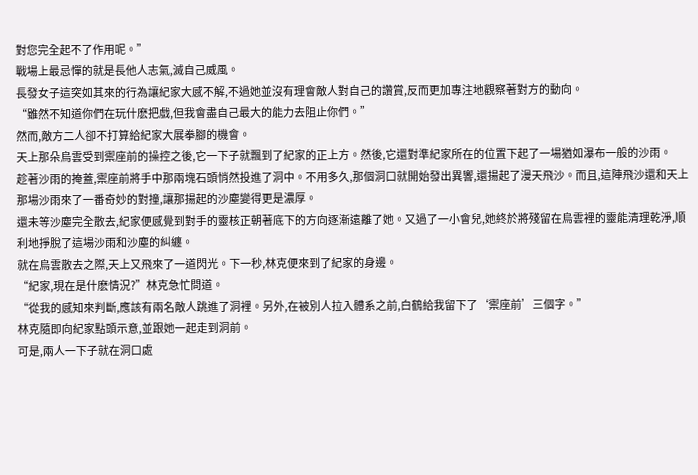對您完全起不了作用呢。”
戰場上最忌憚的就是長他人志氣,滅自己威風。
長發女子這突如其來的行為讓紀家大感不解,不過她並沒有理會敵人對自己的讚賞,反而更加專注地觀察著對方的動向。
“雖然不知道你們在玩什麽把戲,但我會盡自己最大的能力去阻止你們。”
然而,敵方二人卻不打算給紀家大展拳腳的機會。
天上那朵烏雲受到禦座前的操控之後,它一下子就飄到了紀家的正上方。然後,它還對準紀家所在的位置下起了一場猶如瀑布一般的沙雨。
趁著沙雨的掩蓋,禦座前將手中那兩塊石頭悄然投進了洞中。不用多久,那個洞口就開始發出異響,還揚起了漫天飛沙。而且,這陣飛沙還和天上那場沙雨來了一番奇妙的對撞,讓那揚起的沙塵變得更是濃厚。
還未等沙塵完全散去,紀家便感覺到對手的靈核正朝著底下的方向逐漸遠離了她。又過了一小會兒,她終於將殘留在烏雲裡的靈能清理乾淨,順利地掙脫了這場沙雨和沙塵的糾纏。
就在烏雲散去之際,天上又飛來了一道閃光。下一秒,林克便來到了紀家的身邊。
“紀家,現在是什麽情況?”林克急忙問道。
“從我的感知來判斷,應該有兩名敵人跳進了洞裡。另外,在被別人拉入體系之前,白鶴給我留下了‘禦座前’三個字。”
林克隨即向紀家點頭示意,並跟她一起走到洞前。
可是,兩人一下子就在洞口處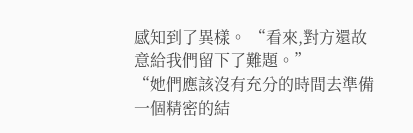感知到了異樣。 “看來,對方還故意給我們留下了難題。”
“她們應該沒有充分的時間去準備一個精密的結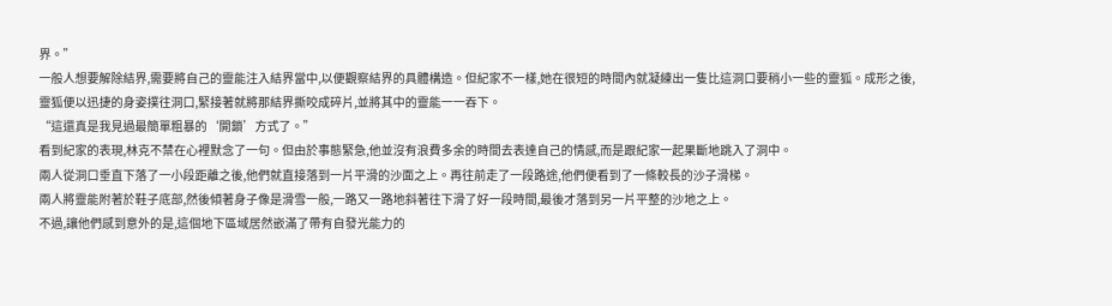界。”
一般人想要解除結界,需要將自己的靈能注入結界當中,以便觀察結界的具體構造。但紀家不一樣,她在很短的時間內就凝練出一隻比這洞口要稍小一些的靈狐。成形之後,靈狐便以迅捷的身姿撲往洞口,緊接著就將那結界撕咬成碎片,並將其中的靈能一一吞下。
“這還真是我見過最簡單粗暴的‘開鎖’方式了。”
看到紀家的表現,林克不禁在心裡默念了一句。但由於事態緊急,他並沒有浪費多余的時間去表達自己的情感,而是跟紀家一起果斷地跳入了洞中。
兩人從洞口垂直下落了一小段距離之後,他們就直接落到一片平滑的沙面之上。再往前走了一段路途,他們便看到了一條較長的沙子滑梯。
兩人將靈能附著於鞋子底部,然後傾著身子像是滑雪一般,一路又一路地斜著往下滑了好一段時間,最後才落到另一片平整的沙地之上。
不過,讓他們感到意外的是,這個地下區域居然嵌滿了帶有自發光能力的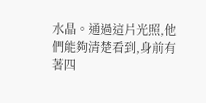水晶。通過這片光照,他們能夠清楚看到,身前有著四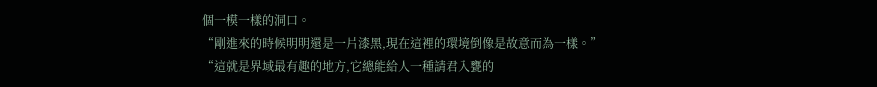個一模一樣的洞口。
“剛進來的時候明明還是一片漆黑,現在這裡的環境倒像是故意而為一樣。”
“這就是界域最有趣的地方,它總能給人一種請君入甕的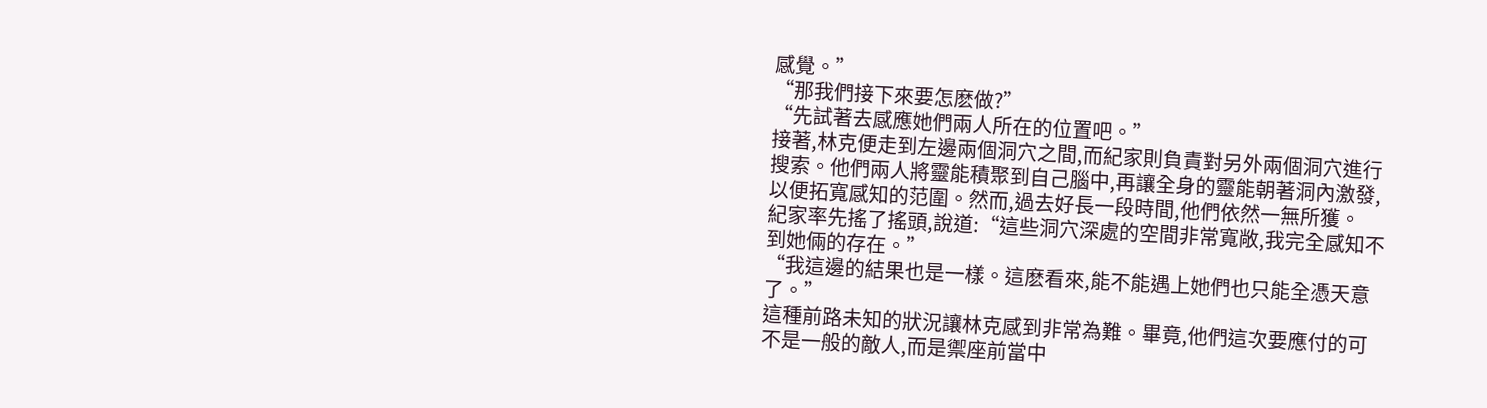感覺。”
“那我們接下來要怎麽做?”
“先試著去感應她們兩人所在的位置吧。”
接著,林克便走到左邊兩個洞穴之間,而紀家則負責對另外兩個洞穴進行搜索。他們兩人將靈能積聚到自己腦中,再讓全身的靈能朝著洞內激發,以便拓寬感知的范圍。然而,過去好長一段時間,他們依然一無所獲。
紀家率先搖了搖頭,說道:“這些洞穴深處的空間非常寬敞,我完全感知不到她倆的存在。”
“我這邊的結果也是一樣。這麽看來,能不能遇上她們也只能全憑天意了。”
這種前路未知的狀況讓林克感到非常為難。畢竟,他們這次要應付的可不是一般的敵人,而是禦座前當中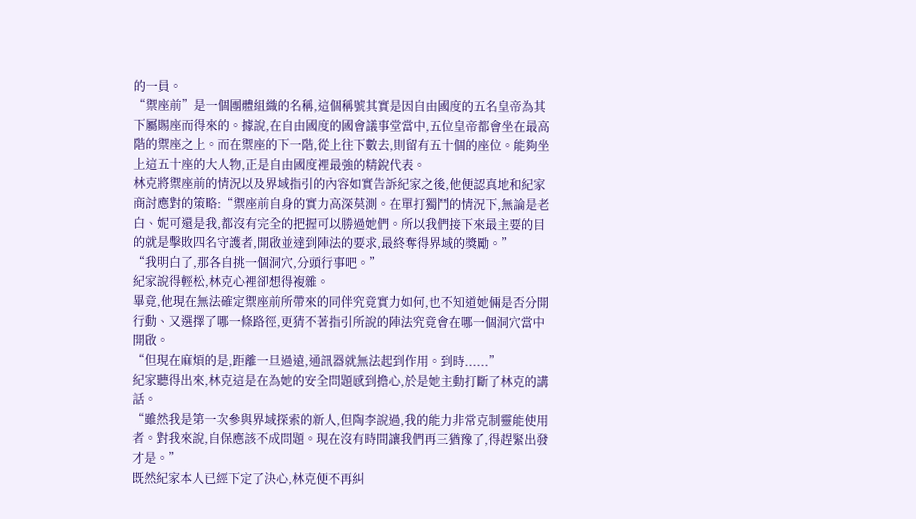的一員。
“禦座前”是一個團體組織的名稱,這個稱號其實是因自由國度的五名皇帝為其下屬賜座而得來的。據說,在自由國度的國會議事堂當中,五位皇帝都會坐在最高階的禦座之上。而在禦座的下一階,從上往下數去,則留有五十個的座位。能夠坐上這五十座的大人物,正是自由國度裡最強的精銳代表。
林克將禦座前的情況以及界域指引的內容如實告訴紀家之後,他便認真地和紀家商討應對的策略:“禦座前自身的實力高深莫測。在單打獨鬥的情況下,無論是老白、妮可還是我,都沒有完全的把握可以勝過她們。所以我們接下來最主要的目的就是擊敗四名守護者,開啟並達到陣法的要求,最終奪得界域的獎勵。”
“我明白了,那各自挑一個洞穴,分頭行事吧。”
紀家說得輕松,林克心裡卻想得複雜。
畢竟,他現在無法確定禦座前所帶來的同伴究竟實力如何,也不知道她倆是否分開行動、又選擇了哪一條路徑,更猜不著指引所說的陣法究竟會在哪一個洞穴當中開啟。
“但現在麻煩的是,距離一旦過遠,通訊器就無法起到作用。到時......”
紀家聽得出來,林克這是在為她的安全問題感到擔心,於是她主動打斷了林克的講話。
“雖然我是第一次參與界域探索的新人,但陶李說過,我的能力非常克制靈能使用者。對我來說,自保應該不成問題。現在沒有時間讓我們再三猶豫了,得趕緊出發才是。”
既然紀家本人已經下定了決心,林克便不再糾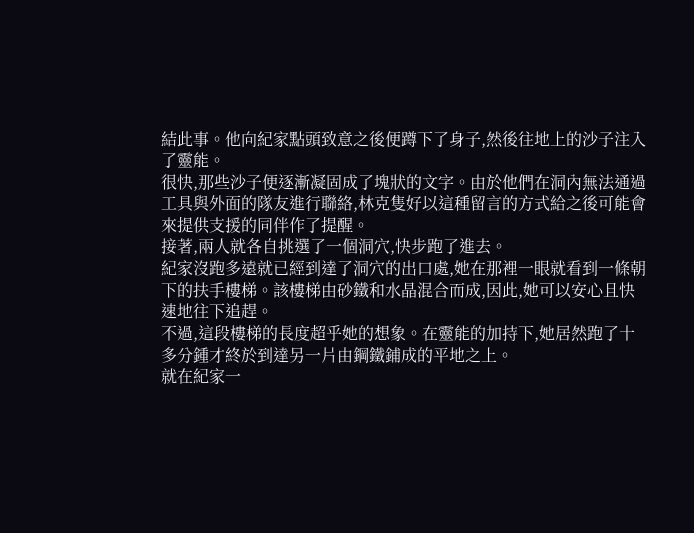結此事。他向紀家點頭致意之後便蹲下了身子,然後往地上的沙子注入了靈能。
很快,那些沙子便逐漸凝固成了塊狀的文字。由於他們在洞內無法通過工具與外面的隊友進行聯絡,林克隻好以這種留言的方式給之後可能會來提供支援的同伴作了提醒。
接著,兩人就各自挑選了一個洞穴,快步跑了進去。
紀家沒跑多遠就已經到達了洞穴的出口處,她在那裡一眼就看到一條朝下的扶手樓梯。該樓梯由砂鐵和水晶混合而成,因此,她可以安心且快速地往下追趕。
不過,這段樓梯的長度超乎她的想象。在靈能的加持下,她居然跑了十多分鍾才終於到達另一片由鋼鐵鋪成的平地之上。
就在紀家一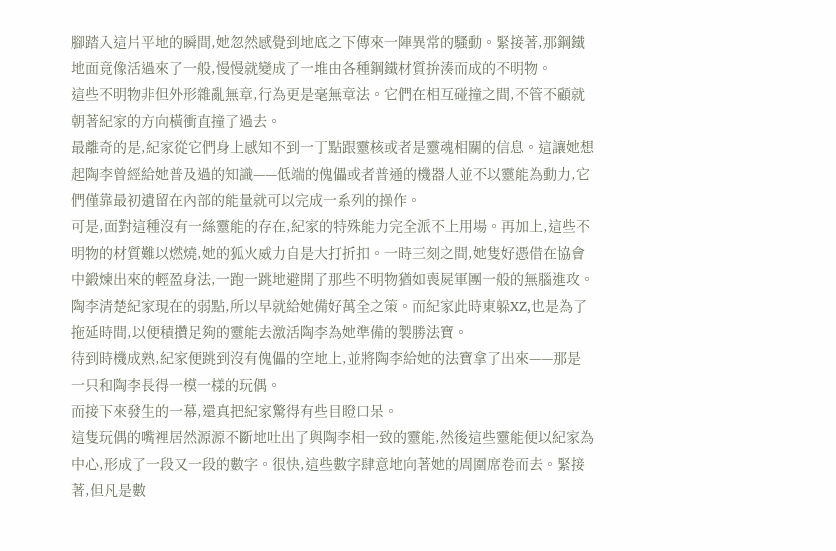腳踏入這片平地的瞬間,她忽然感覺到地底之下傳來一陣異常的騷動。緊接著,那鋼鐵地面竟像活過來了一般,慢慢就變成了一堆由各種鋼鐵材質拚湊而成的不明物。
這些不明物非但外形雜亂無章,行為更是毫無章法。它們在相互碰撞之間,不管不顧就朝著紀家的方向橫衝直撞了過去。
最離奇的是,紀家從它們身上感知不到一丁點跟靈核或者是靈魂相關的信息。這讓她想起陶李曾經給她普及過的知識——低端的傀儡或者普通的機器人並不以靈能為動力,它們僅靠最初遺留在內部的能量就可以完成一系列的操作。
可是,面對這種沒有一絲靈能的存在,紀家的特殊能力完全派不上用場。再加上,這些不明物的材質難以燃燒,她的狐火威力自是大打折扣。一時三刻之間,她隻好憑借在協會中鍛煉出來的輕盈身法,一跑一跳地避開了那些不明物猶如喪屍軍團一般的無腦進攻。
陶李清楚紀家現在的弱點,所以早就給她備好萬全之策。而紀家此時東躲XZ,也是為了拖延時間,以便積攢足夠的靈能去激活陶李為她準備的製勝法寶。
待到時機成熟,紀家便跳到沒有傀儡的空地上,並將陶李給她的法寶拿了出來——那是一只和陶李長得一模一樣的玩偶。
而接下來發生的一幕,還真把紀家驚得有些目瞪口呆。
這隻玩偶的嘴裡居然源源不斷地吐出了與陶李相一致的靈能,然後這些靈能便以紀家為中心,形成了一段又一段的數字。很快,這些數字肆意地向著她的周圍席卷而去。緊接著,但凡是數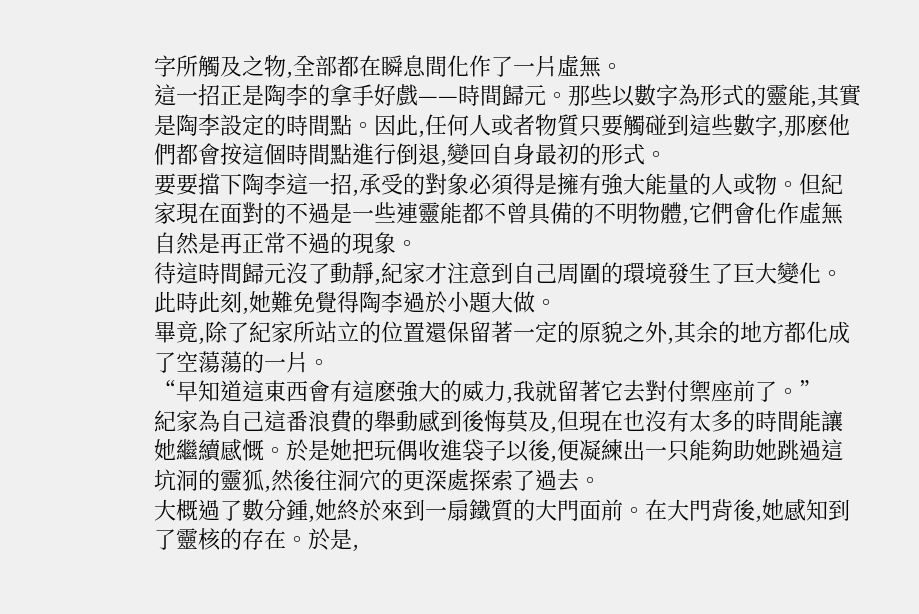字所觸及之物,全部都在瞬息間化作了一片虛無。
這一招正是陶李的拿手好戲——時間歸元。那些以數字為形式的靈能,其實是陶李設定的時間點。因此,任何人或者物質只要觸碰到這些數字,那麽他們都會按這個時間點進行倒退,變回自身最初的形式。
要要擋下陶李這一招,承受的對象必須得是擁有強大能量的人或物。但紀家現在面對的不過是一些連靈能都不曾具備的不明物體,它們會化作虛無自然是再正常不過的現象。
待這時間歸元沒了動靜,紀家才注意到自己周圍的環境發生了巨大變化。此時此刻,她難免覺得陶李過於小題大做。
畢竟,除了紀家所站立的位置還保留著一定的原貌之外,其余的地方都化成了空蕩蕩的一片。
“早知道這東西會有這麽強大的威力,我就留著它去對付禦座前了。”
紀家為自己這番浪費的舉動感到後悔莫及,但現在也沒有太多的時間能讓她繼續感慨。於是她把玩偶收進袋子以後,便凝練出一只能夠助她跳過這坑洞的靈狐,然後往洞穴的更深處探索了過去。
大概過了數分鍾,她終於來到一扇鐵質的大門面前。在大門背後,她感知到了靈核的存在。於是,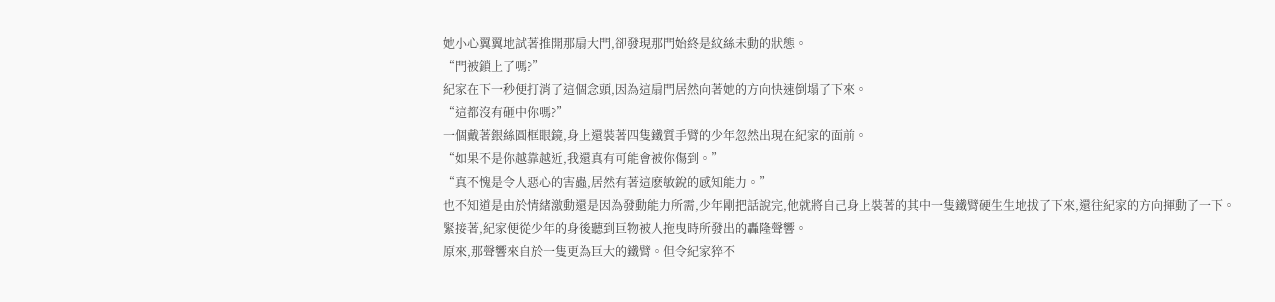她小心翼翼地試著推開那扇大門,卻發現那門始終是紋絲未動的狀態。
“門被鎖上了嗎?”
紀家在下一秒便打消了這個念頭,因為這扇門居然向著她的方向快速倒塌了下來。
“這都沒有砸中你嗎?”
一個戴著銀絲圓框眼鏡,身上還裝著四隻鐵質手臂的少年忽然出現在紀家的面前。
“如果不是你越靠越近,我還真有可能會被你傷到。”
“真不愧是令人惡心的害蟲,居然有著這麽敏銳的感知能力。”
也不知道是由於情緒激動還是因為發動能力所需,少年剛把話說完,他就將自己身上裝著的其中一隻鐵臂硬生生地拔了下來,還往紀家的方向揮動了一下。
緊接著,紀家便從少年的身後聽到巨物被人拖曳時所發出的轟隆聲響。
原來,那聲響來自於一隻更為巨大的鐵臂。但令紀家猝不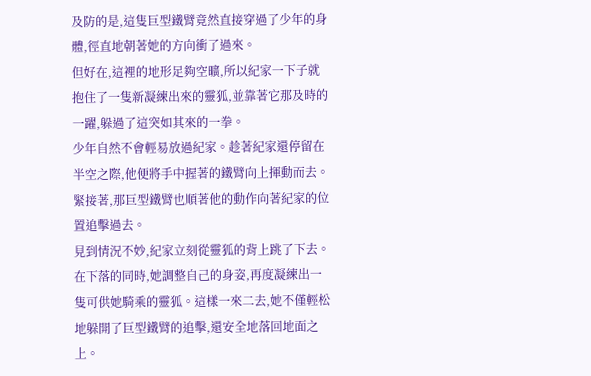及防的是,這隻巨型鐵臂竟然直接穿過了少年的身體,徑直地朝著她的方向衝了過來。
但好在,這裡的地形足夠空曠,所以紀家一下子就抱住了一隻新凝練出來的靈狐,並靠著它那及時的一躍,躲過了這突如其來的一拳。
少年自然不會輕易放過紀家。趁著紀家還停留在半空之際,他便將手中握著的鐵臂向上揮動而去。緊接著,那巨型鐵臂也順著他的動作向著紀家的位置追擊過去。
見到情況不妙,紀家立刻從靈狐的背上跳了下去。 在下落的同時,她調整自己的身姿,再度凝練出一隻可供她騎乘的靈狐。這樣一來二去,她不僅輕松地躲開了巨型鐵臂的追擊,還安全地落回地面之上。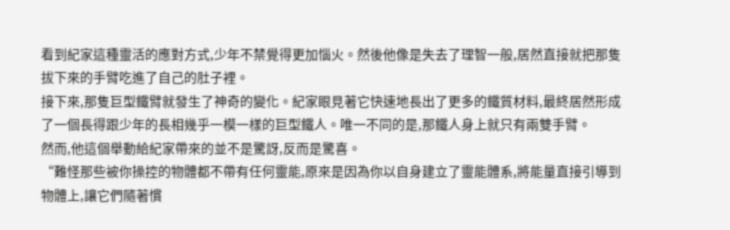看到紀家這種靈活的應對方式,少年不禁覺得更加惱火。然後他像是失去了理智一般,居然直接就把那隻拔下來的手臂吃進了自己的肚子裡。
接下來,那隻巨型鐵臂就發生了神奇的變化。紀家眼見著它快速地長出了更多的鐵質材料,最終居然形成了一個長得跟少年的長相幾乎一模一樣的巨型鐵人。唯一不同的是,那鐵人身上就只有兩雙手臂。
然而,他這個舉動給紀家帶來的並不是驚訝,反而是驚喜。
“難怪那些被你操控的物體都不帶有任何靈能,原來是因為你以自身建立了靈能體系,將能量直接引導到物體上,讓它們隨著慣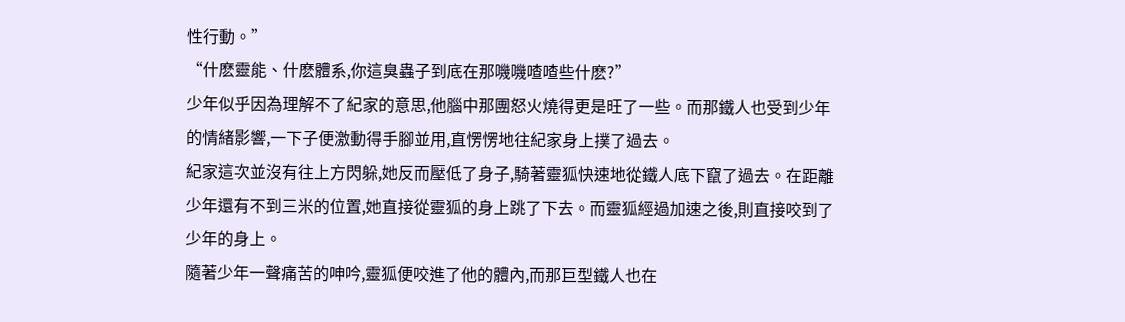性行動。”
“什麽靈能、什麽體系,你這臭蟲子到底在那嘰嘰喳喳些什麽?”
少年似乎因為理解不了紀家的意思,他腦中那團怒火燒得更是旺了一些。而那鐵人也受到少年的情緒影響,一下子便激動得手腳並用,直愣愣地往紀家身上撲了過去。
紀家這次並沒有往上方閃躲,她反而壓低了身子,騎著靈狐快速地從鐵人底下竄了過去。在距離少年還有不到三米的位置,她直接從靈狐的身上跳了下去。而靈狐經過加速之後,則直接咬到了少年的身上。
隨著少年一聲痛苦的呻吟,靈狐便咬進了他的體內,而那巨型鐵人也在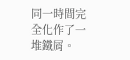同一時間完全化作了一堆鐵屑。